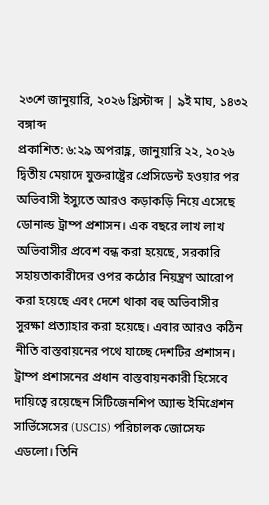২৩শে জানুয়ারি, ২০২৬ খ্রিস্টাব্দ | ৯ই মাঘ, ১৪৩২ বঙ্গাব্দ
প্রকাশিত: ৬:২৯ অপরাহ্ণ, জানুয়ারি ২২, ২০২৬
দ্বিতীয় মেয়াদে যুক্তরাষ্ট্রের প্রেসিডেন্ট হওয়ার পর অভিবাসী ইস্যুতে আরও কড়াকড়ি নিয়ে এসেছে ডোনাল্ড ট্রাম্প প্রশাসন। এক বছরে লাখ লাখ অভিবাসীর প্রবেশ বন্ধ করা হয়েছে, সরকারি সহায়তাকারীদের ওপর কঠোর নিয়ন্ত্রণ আরোপ করা হয়েছে এবং দেশে থাকা বহু অভিবাসীর সুরক্ষা প্রত্যাহার করা হয়েছে। এবার আরও কঠিন নীতি বাস্তবায়নের পথে যাচ্ছে দেশটির প্রশাসন।
ট্রাম্প প্রশাসনের প্রধান বাস্তবায়নকারী হিসেবে দায়িত্বে রয়েছেন সিটিজেনশিপ অ্যান্ড ইমিগ্রেশন সার্ভিসেসের (USCIS) পরিচালক জোসেফ এডলো। তিনি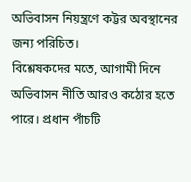অভিবাসন নিয়ন্ত্রণে কট্টর অবস্থানের জন্য পরিচিত।
বিশ্লেষকদের মতে, আগামী দিনে অভিবাসন নীতি আরও কঠোর হতে পারে। প্রধান পাঁচটি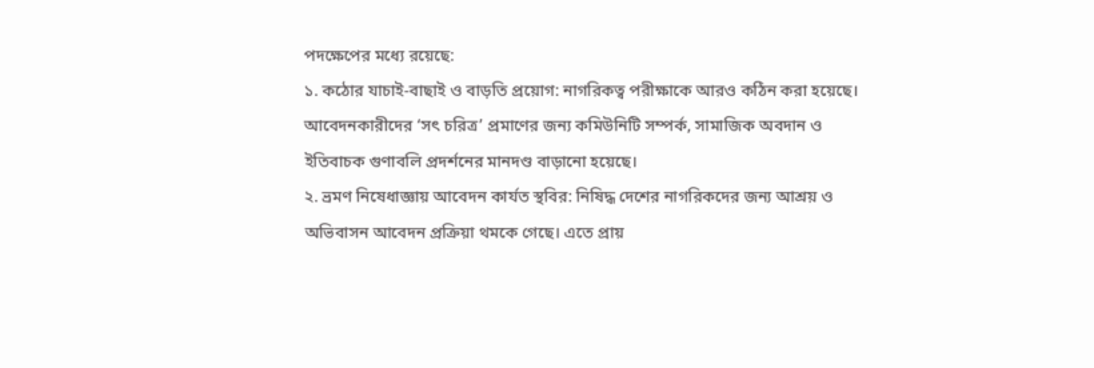পদক্ষেপের মধ্যে রয়েছে:
১. কঠোর যাচাই-বাছাই ও বাড়তি প্রয়োগ: নাগরিকত্ব পরীক্ষাকে আরও কঠিন করা হয়েছে। আবেদনকারীদের ‘সৎ চরিত্র’ প্রমাণের জন্য কমিউনিটি সম্পর্ক, সামাজিক অবদান ও ইতিবাচক গুণাবলি প্রদর্শনের মানদণ্ড বাড়ানো হয়েছে।
২. ভ্রমণ নিষেধাজ্ঞায় আবেদন কার্যত স্থবির: নিষিদ্ধ দেশের নাগরিকদের জন্য আশ্রয় ও অভিবাসন আবেদন প্রক্রিয়া থমকে গেছে। এতে প্রায়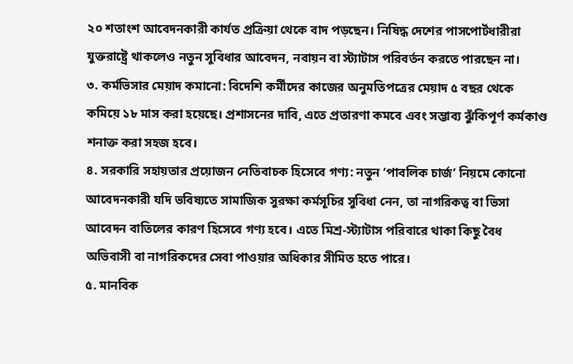২০ শতাংশ আবেদনকারী কার্যত প্রক্রিয়া থেকে বাদ পড়ছেন। নিষিদ্ধ দেশের পাসপোর্টধারীরা যুক্তরাষ্ট্রে থাকলেও নতুন সুবিধার আবেদন, নবায়ন বা স্ট্যাটাস পরিবর্তন করতে পারছেন না।
৩. কর্মভিসার মেয়াদ কমানো: বিদেশি কর্মীদের কাজের অনুমতিপত্রের মেয়াদ ৫ বছর থেকে কমিয়ে ১৮ মাস করা হয়েছে। প্রশাসনের দাবি, এতে প্রতারণা কমবে এবং সম্ভাব্য ঝুঁকিপূর্ণ কর্মকাণ্ড শনাক্ত করা সহজ হবে।
৪. সরকারি সহায়তার প্রয়োজন নেতিবাচক হিসেবে গণ্য: নতুন ‘পাবলিক চার্জ’ নিয়মে কোনো আবেদনকারী যদি ভবিষ্যতে সামাজিক সুরক্ষা কর্মসূচির সুবিধা নেন, তা নাগরিকত্ব বা ভিসা আবেদন বাতিলের কারণ হিসেবে গণ্য হবে। এতে মিশ্র-স্ট্যাটাস পরিবারে থাকা কিছু বৈধ অভিবাসী বা নাগরিকদের সেবা পাওয়ার অধিকার সীমিত হতে পারে।
৫. মানবিক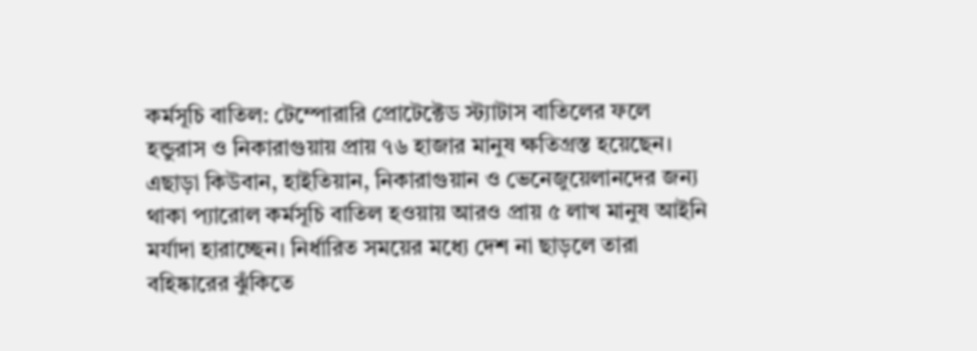কর্মসূচি বাতিল: টেম্পোরারি প্রোটেক্টেড স্ট্যাটাস বাতিলের ফলে হন্ডুরাস ও নিকারাগুয়ায় প্রায় ৭৬ হাজার মানুষ ক্ষতিগ্রস্ত হয়েছেন। এছাড়া কিউবান, হাইতিয়ান, নিকারাগুয়ান ও ভেনেজুয়েলানদের জন্য থাকা প্যারোল কর্মসূচি বাতিল হওয়ায় আরও প্রায় ৫ লাখ মানুষ আইনি মর্যাদা হারাচ্ছেন। নির্ধারিত সময়ের মধ্যে দেশ না ছাড়লে তারা বহিষ্কারের ঝুঁকিতে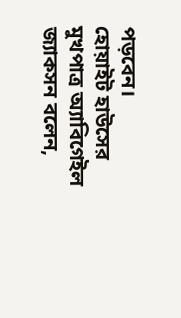পড়বেন।
হোয়াইট হাউসের মুখপাত্র অ্যাবিগেইল জ্যাকসন বলেন,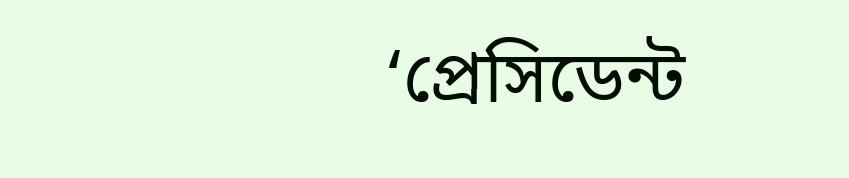‘প্রেসিডেন্ট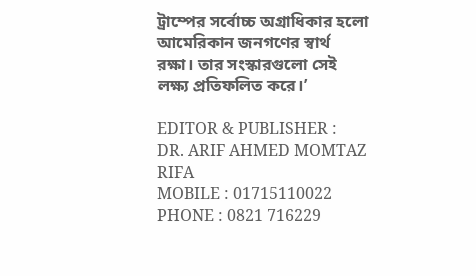ট্রাম্পের সর্বোচ্চ অগ্রাধিকার হলো আমেরিকান জনগণের স্বার্থ রক্ষা। তার সংস্কারগুলো সেই লক্ষ্য প্রতিফলিত করে।’

EDITOR & PUBLISHER :
DR. ARIF AHMED MOMTAZ RIFA
MOBILE : 01715110022
PHONE : 0821 716229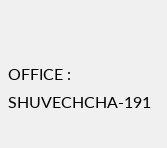OFFICE : SHUVECHCHA-191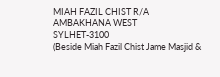MIAH FAZIL CHIST R/A
AMBAKHANA WEST
SYLHET-3100
(Beside Miah Fazil Chist Jame Masjid &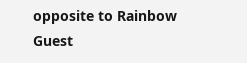opposite to Rainbow Guest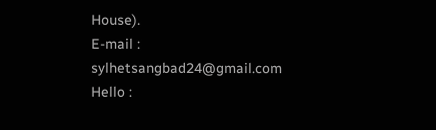House).
E-mail : sylhetsangbad24@gmail.com
Hello :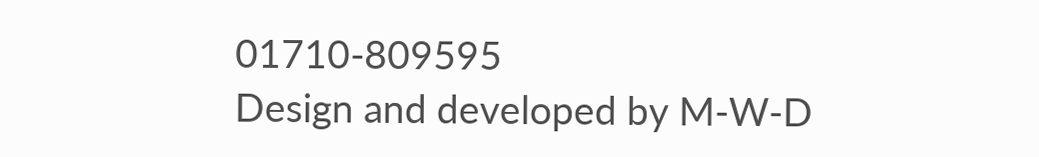01710-809595
Design and developed by M-W-D